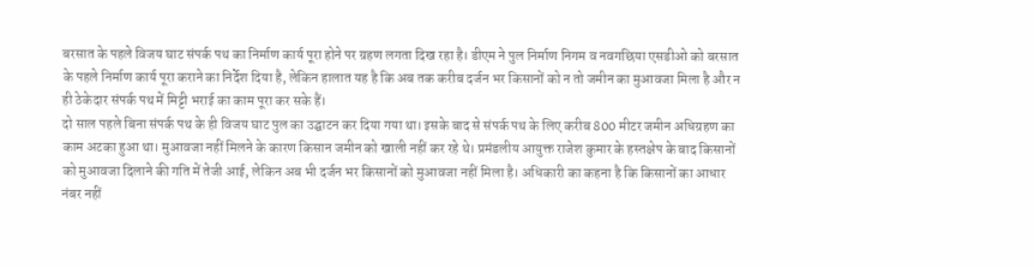बरसात के पहले विजय घाट संपर्क पथ का निर्माण कार्य पूरा होने पर ग्रहण लगता दिख रहा है। डीएम ने पुल निर्माण निगम व नवगछिया एसडीओ को बरसात के पहले निर्माण कार्य पूरा कराने का निर्देश दिया है, लेकिन हालात यह है कि अब तक करीब दर्जन भर किसानों को न तो जमीन का मुआवजा मिला है और न ही ठेकेदार संपर्क पथ में मिट्टी भराई का काम पूरा कर सके हैं।
दो साल पहले बिना संपर्क पथ के ही विजय घाट पुल का उद्घाटन कर दिया गया था। इसके बाद से संपर्क पथ के लिए करीब 800 मीटर जमीन अधिग्रहण का काम अटका हुआ था। मुआवजा नहीं मिलने के कारण किसान जमीन को खाली नहीं कर रहे थे। प्रमंडलीय आयुक्त राजेश कुमार के हस्तक्षेप के बाद किसानों को मुआवजा दिलाने की गति में तेजी आई, लेकिन अब भी दर्जन भर किसानों को मुआवजा नहीं मिला है। अधिकारी का कहना है कि किसानों का आधार नंबर नहीं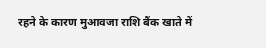रहने के कारण मुआवजा राशि बैंक खाते में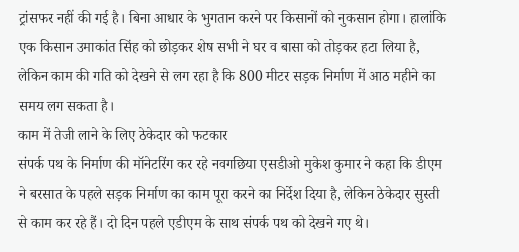ट्रांसफर नहीं की गई है। बिना आधार के भुगतान करने पर किसानों को नुकसान होगा। हालांकि एक किसान उमाकांत सिंह को छोड़कर शेष सभी ने घर व बासा को तोड़कर हटा लिया है, लेकिन काम की गति को देखने से लग रहा है कि 800 मीटर सड़क निर्माण में आठ महीने का समय लग सकता है।
काम में तेजी लाने के लिए ठेकेदार को फटकार
संपर्क पथ के निर्माण की मॉनेटरिंग कर रहे नवगछिया एसडीओ मुकेश कुमार ने कहा कि डीएम ने बरसात के पहले सड़क निर्माण का काम पूरा करने का निर्देश दिया है, लेकिन ठेकेदार सुस्ती से काम कर रहे हैं। दो दिन पहले एडीएम के साथ संपर्क पथ को देखने गए थे।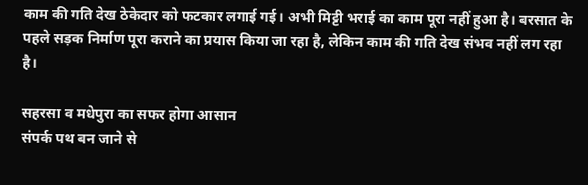काम की गति देख ठेकेदार को फटकार लगाई गई। अभी मिट्टी भराई का काम पूरा नहीं हुआ है। बरसात के पहले सड़क निर्माण पूरा कराने का प्रयास किया जा रहा है, लेकिन काम की गति देख संभव नहीं लग रहा है।

सहरसा व मधेपुरा का सफर होगा आसान
संपर्क पथ बन जाने से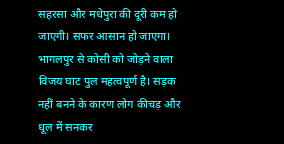सहरसा और मधेपुरा की दूरी कम हो जाएगी। सफर आसान हो जाएगा। भागलपुर से कोसी को जोड़ने वाला विजय घाट पुल महत्वपूर्ण है। सड़क नहीं बनने के कारण लोग कीचड़ और धूल में सनकर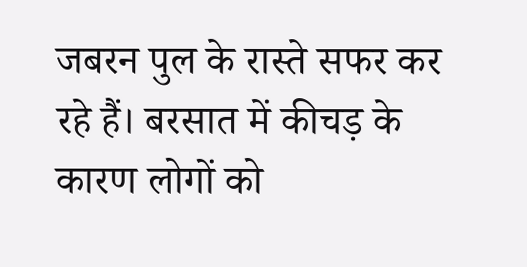जबरन पुल के रास्ते सफर कर रहे हैं। बरसात में कीचड़ के कारण लोगों को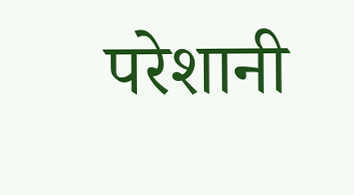परेशानी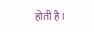होती है।